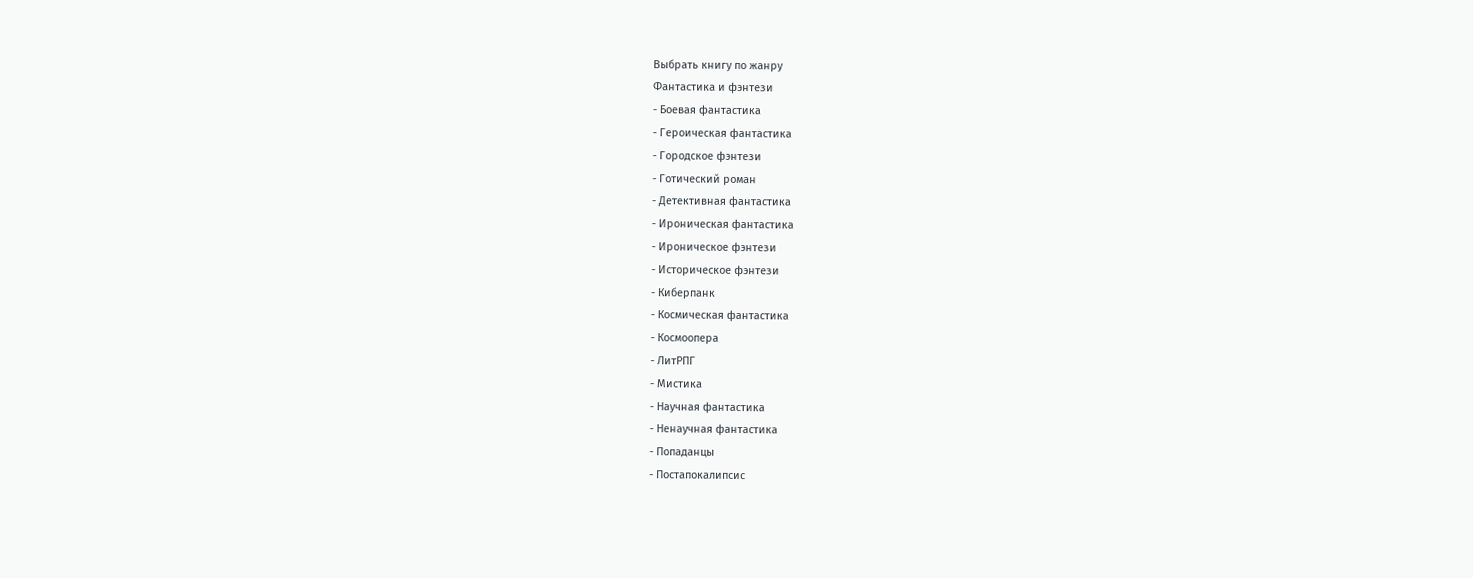Выбрать книгу по жанру
Фантастика и фэнтези
- Боевая фантастика
- Героическая фантастика
- Городское фэнтези
- Готический роман
- Детективная фантастика
- Ироническая фантастика
- Ироническое фэнтези
- Историческое фэнтези
- Киберпанк
- Космическая фантастика
- Космоопера
- ЛитРПГ
- Мистика
- Научная фантастика
- Ненаучная фантастика
- Попаданцы
- Постапокалипсис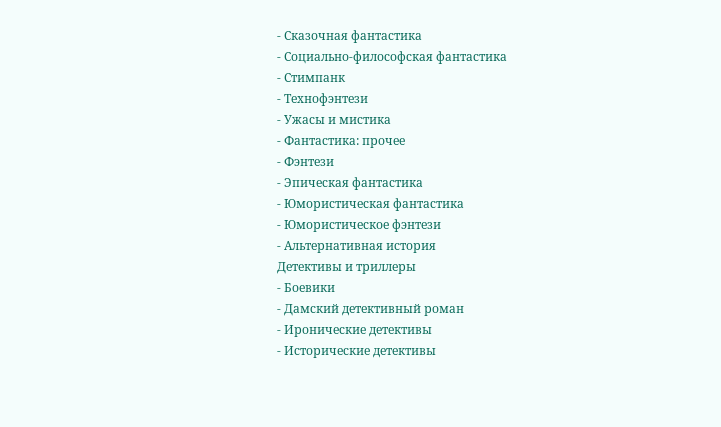- Сказочная фантастика
- Социально-философская фантастика
- Стимпанк
- Технофэнтези
- Ужасы и мистика
- Фантастика: прочее
- Фэнтези
- Эпическая фантастика
- Юмористическая фантастика
- Юмористическое фэнтези
- Альтернативная история
Детективы и триллеры
- Боевики
- Дамский детективный роман
- Иронические детективы
- Исторические детективы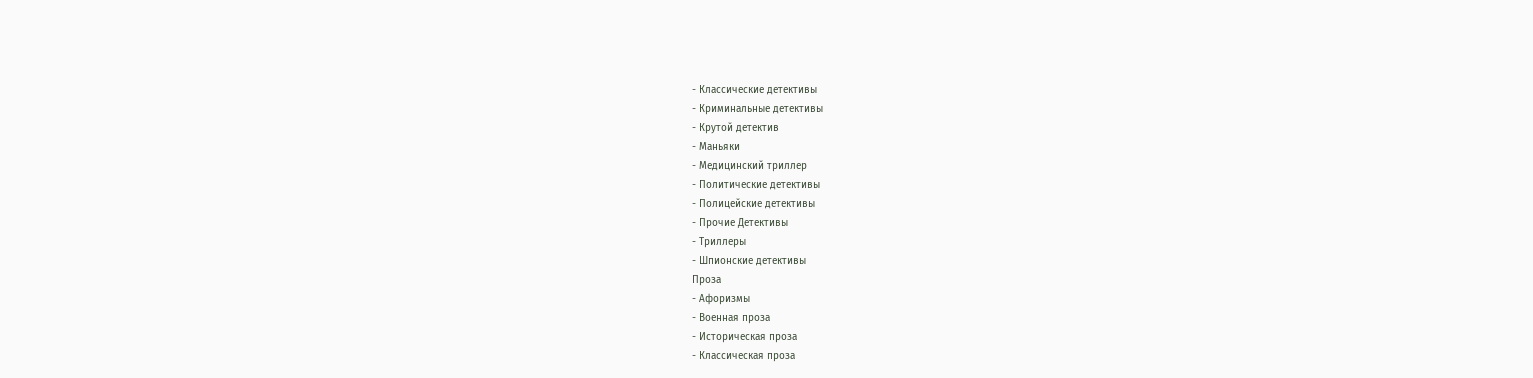- Классические детективы
- Криминальные детективы
- Крутой детектив
- Маньяки
- Медицинский триллер
- Политические детективы
- Полицейские детективы
- Прочие Детективы
- Триллеры
- Шпионские детективы
Проза
- Афоризмы
- Военная проза
- Историческая проза
- Классическая проза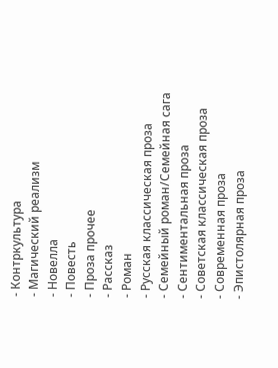- Контркультура
- Магический реализм
- Новелла
- Повесть
- Проза прочее
- Рассказ
- Роман
- Русская классическая проза
- Семейный роман/Семейная сага
- Сентиментальная проза
- Советская классическая проза
- Современная проза
- Эпистолярная проза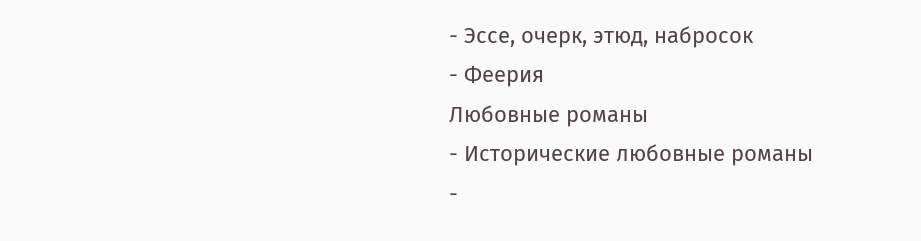- Эссе, очерк, этюд, набросок
- Феерия
Любовные романы
- Исторические любовные романы
-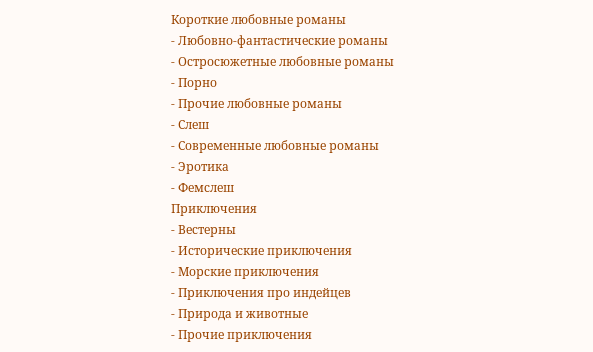Короткие любовные романы
- Любовно-фантастические романы
- Остросюжетные любовные романы
- Порно
- Прочие любовные романы
- Слеш
- Современные любовные романы
- Эротика
- Фемслеш
Приключения
- Вестерны
- Исторические приключения
- Морские приключения
- Приключения про индейцев
- Природа и животные
- Прочие приключения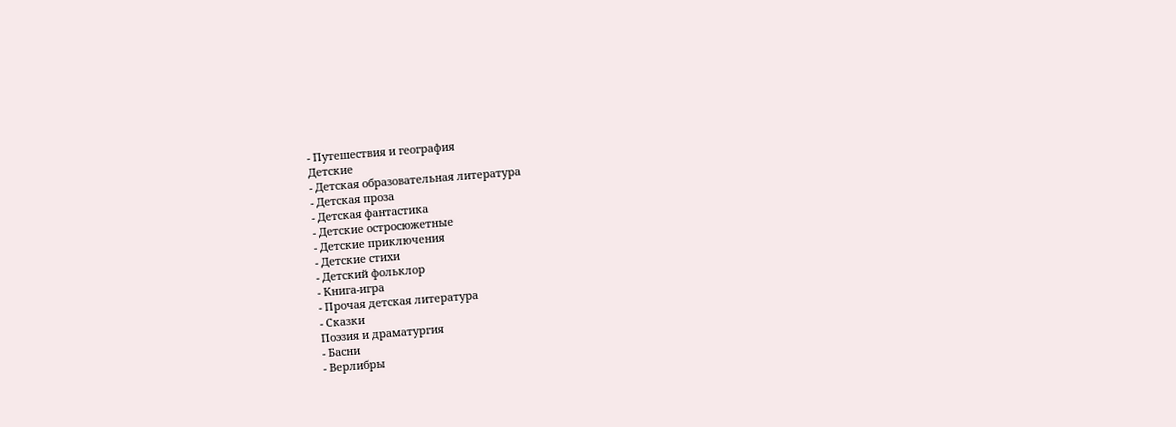- Путешествия и география
Детские
- Детская образовательная литература
- Детская проза
- Детская фантастика
- Детские остросюжетные
- Детские приключения
- Детские стихи
- Детский фольклор
- Книга-игра
- Прочая детская литература
- Сказки
Поэзия и драматургия
- Басни
- Верлибры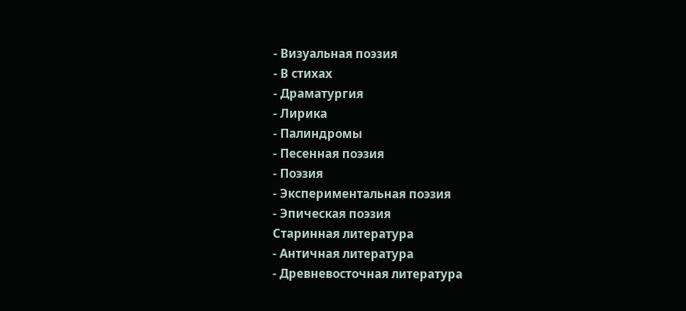- Визуальная поэзия
- В стихах
- Драматургия
- Лирика
- Палиндромы
- Песенная поэзия
- Поэзия
- Экспериментальная поэзия
- Эпическая поэзия
Старинная литература
- Античная литература
- Древневосточная литература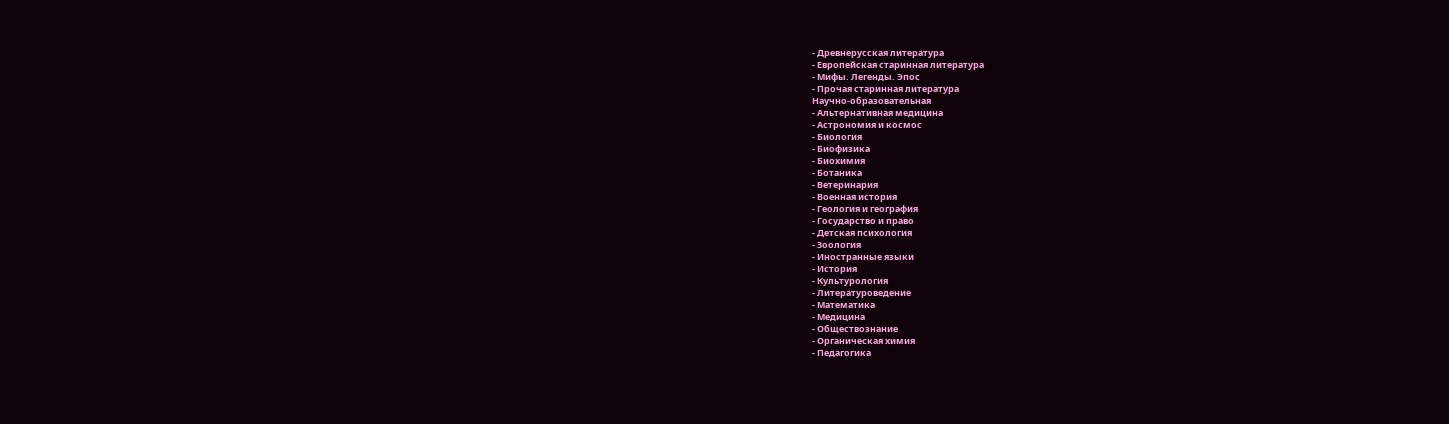- Древнерусская литература
- Европейская старинная литература
- Мифы. Легенды. Эпос
- Прочая старинная литература
Научно-образовательная
- Альтернативная медицина
- Астрономия и космос
- Биология
- Биофизика
- Биохимия
- Ботаника
- Ветеринария
- Военная история
- Геология и география
- Государство и право
- Детская психология
- Зоология
- Иностранные языки
- История
- Культурология
- Литературоведение
- Математика
- Медицина
- Обществознание
- Органическая химия
- Педагогика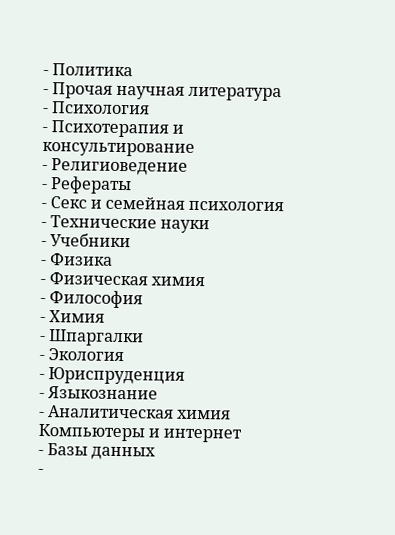- Политика
- Прочая научная литература
- Психология
- Психотерапия и консультирование
- Религиоведение
- Рефераты
- Секс и семейная психология
- Технические науки
- Учебники
- Физика
- Физическая химия
- Философия
- Химия
- Шпаргалки
- Экология
- Юриспруденция
- Языкознание
- Аналитическая химия
Компьютеры и интернет
- Базы данных
-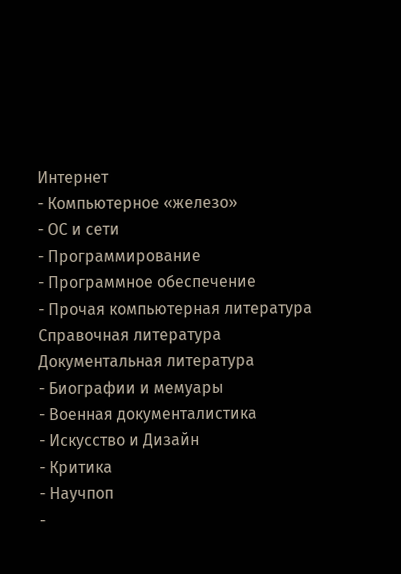Интернет
- Компьютерное «железо»
- ОС и сети
- Программирование
- Программное обеспечение
- Прочая компьютерная литература
Справочная литература
Документальная литература
- Биографии и мемуары
- Военная документалистика
- Искусство и Дизайн
- Критика
- Научпоп
-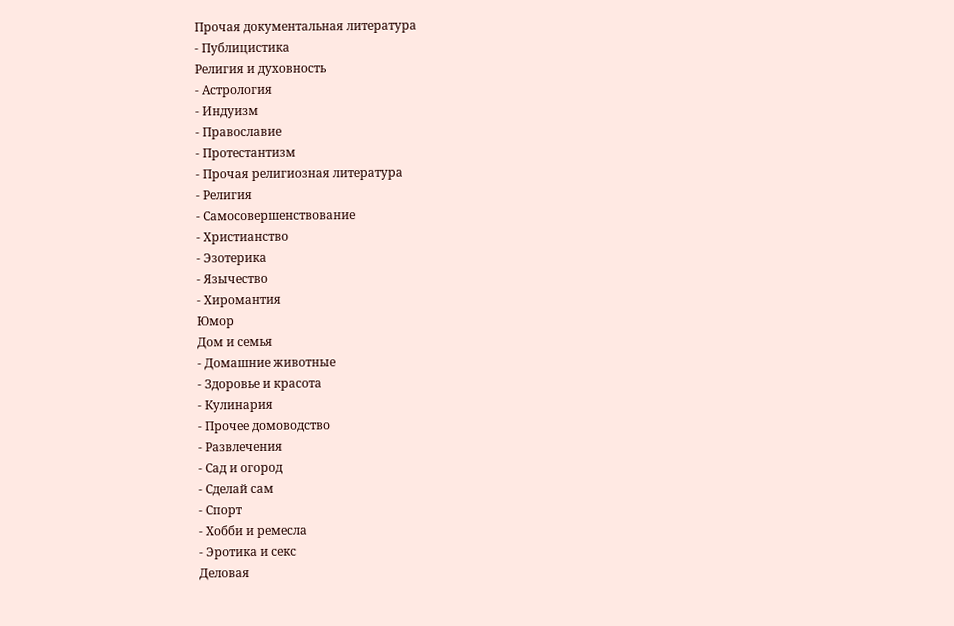Прочая документальная литература
- Публицистика
Религия и духовность
- Астрология
- Индуизм
- Православие
- Протестантизм
- Прочая религиозная литература
- Религия
- Самосовершенствование
- Христианство
- Эзотерика
- Язычество
- Хиромантия
Юмор
Дом и семья
- Домашние животные
- Здоровье и красота
- Кулинария
- Прочее домоводство
- Развлечения
- Сад и огород
- Сделай сам
- Спорт
- Хобби и ремесла
- Эротика и секс
Деловая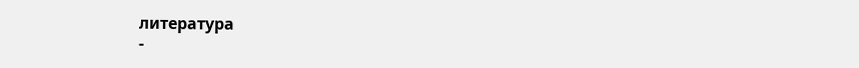литература
-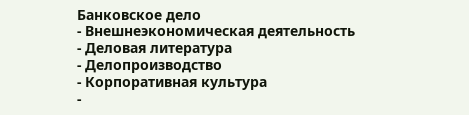Банковское дело
- Внешнеэкономическая деятельность
- Деловая литература
- Делопроизводство
- Корпоративная культура
-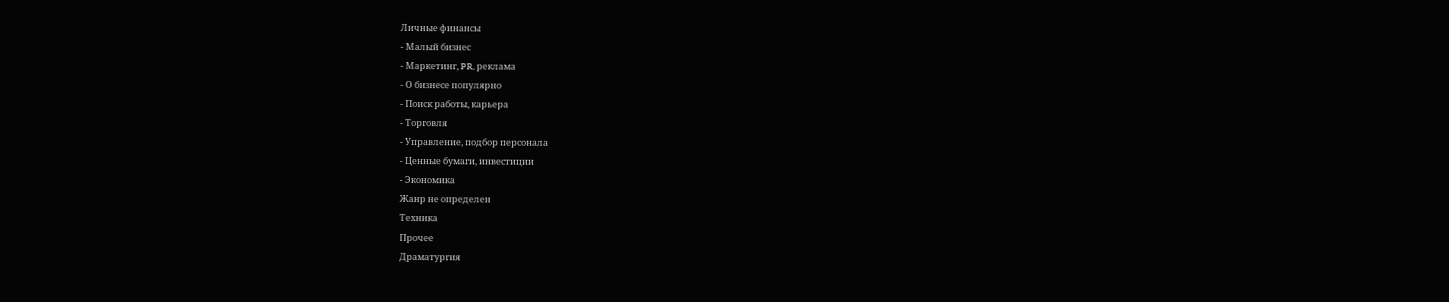Личные финансы
- Малый бизнес
- Маркетинг, PR, реклама
- О бизнесе популярно
- Поиск работы, карьера
- Торговля
- Управление, подбор персонала
- Ценные бумаги, инвестиции
- Экономика
Жанр не определен
Техника
Прочее
Драматургия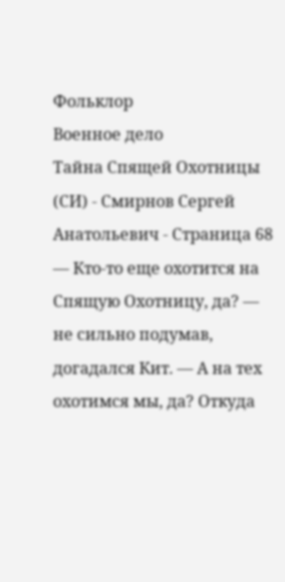Фольклор
Военное дело
Тайна Спящей Охотницы (СИ) - Смирнов Сергей Анатольевич - Страница 68
— Кто-то еще охотится на Спящую Охотницу, да? — не сильно подумав, догадался Кит. — А на тех охотимся мы, да? Откуда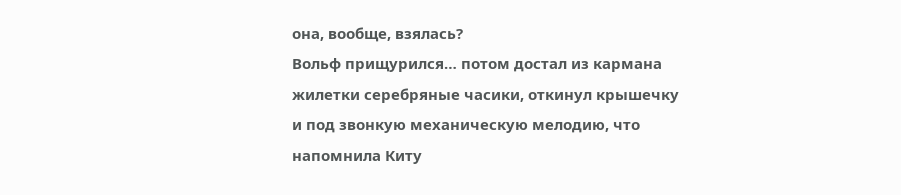она, вообще, взялась?
Вольф прищурился… потом достал из кармана жилетки серебряные часики, откинул крышечку и под звонкую механическую мелодию, что напомнила Киту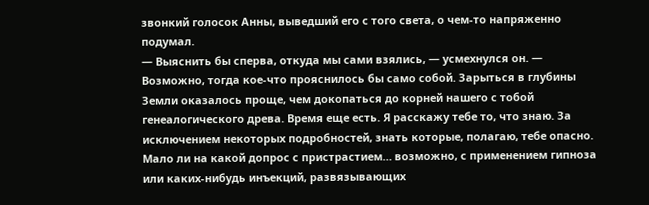звонкий голосок Анны, выведший его с того света, о чем-то напряженно подумал.
— Выяснить бы сперва, откуда мы сами взялись, — усмехнулся он. — Возможно, тогда кое-что прояснилось бы само собой. Зарыться в глубины Земли оказалось проще, чем докопаться до корней нашего с тобой генеалогического древа. Время еще есть. Я расскажу тебе то, что знаю. За исключением некоторых подробностей, знать которые, полагаю, тебе опасно. Мало ли на какой допрос с пристрастием… возможно, с применением гипноза или каких-нибудь инъекций, развязывающих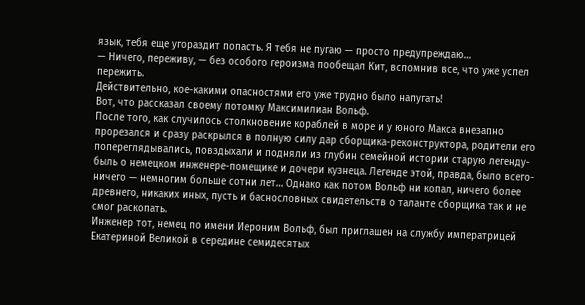язык, тебя еще угораздит попасть. Я тебя не пугаю — просто предупреждаю…
— Ничего, переживу, — без особого героизма пообещал Кит, вспомнив все, что уже успел пережить.
Действительно, кое-какими опасностями его уже трудно было напугать!
Вот, что рассказал своему потомку Максимилиан Вольф.
После того, как случилось столкновение кораблей в море и у юного Макса внезапно прорезался и сразу раскрылся в полную силу дар сборщика-реконструктора, родители его попереглядывались, повздыхали и подняли из глубин семейной истории старую легенду-быль о немецком инженере-помещике и дочери кузнеца. Легенде этой, правда, было всего-ничего — немногим больше сотни лет… Однако как потом Вольф ни копал, ничего более древнего, никаких иных, пусть и баснословных свидетельств о таланте сборщика так и не смог раскопать.
Инженер тот, немец по имени Иероним Вольф, был приглашен на службу императрицей Екатериной Великой в середине семидесятых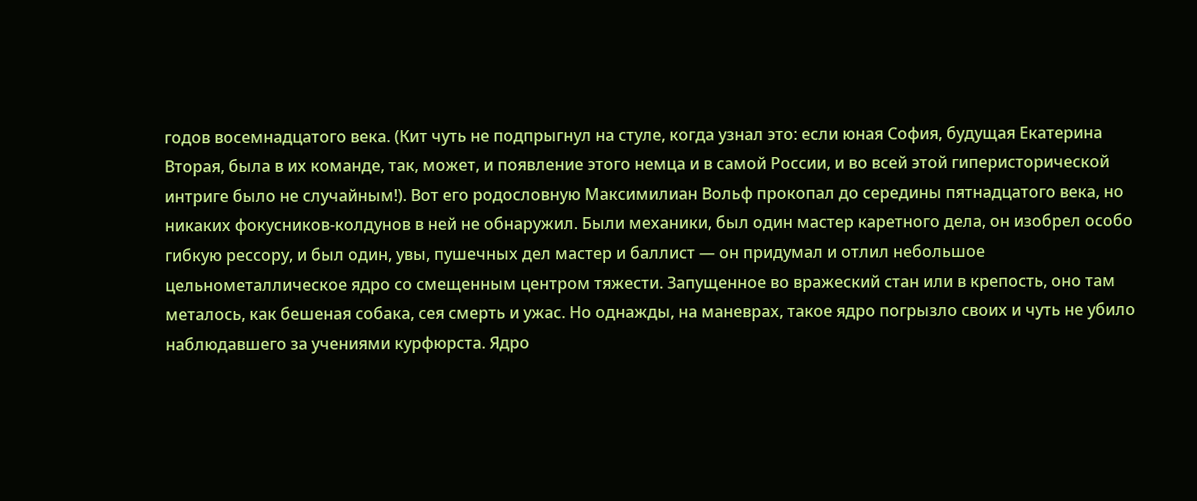годов восемнадцатого века. (Кит чуть не подпрыгнул на стуле, когда узнал это: если юная София, будущая Екатерина Вторая, была в их команде, так, может, и появление этого немца и в самой России, и во всей этой гиперисторической интриге было не случайным!). Вот его родословную Максимилиан Вольф прокопал до середины пятнадцатого века, но никаких фокусников-колдунов в ней не обнаружил. Были механики, был один мастер каретного дела, он изобрел особо гибкую рессору, и был один, увы, пушечных дел мастер и баллист — он придумал и отлил небольшое цельнометаллическое ядро со смещенным центром тяжести. Запущенное во вражеский стан или в крепость, оно там металось, как бешеная собака, сея смерть и ужас. Но однажды, на маневрах, такое ядро погрызло своих и чуть не убило наблюдавшего за учениями курфюрста. Ядро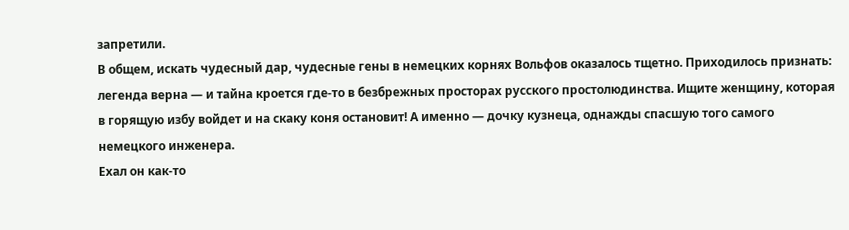запретили.
В общем, искать чудесный дар, чудесные гены в немецких корнях Вольфов оказалось тщетно. Приходилось признать: легенда верна — и тайна кроется где-то в безбрежных просторах русского простолюдинства. Ищите женщину, которая в горящую избу войдет и на скаку коня остановит! А именно — дочку кузнеца, однажды спасшую того самого немецкого инженера.
Ехал он как-то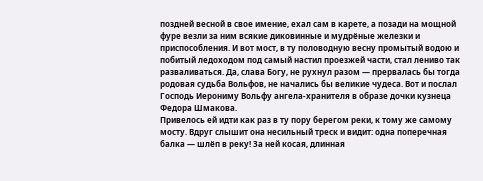поздней весной в свое имение, ехал сам в карете, а позади на мощной фуре везли за ним всякие диковинные и мудрёные железки и приспособления. И вот мост, в ту половодную весну промытый водою и побитый ледоходом под самый настил проезжей части, стал лениво так разваливаться. Да, слава Богу, не рухнул разом — прервалась бы тогда родовая судьба Вольфов, не начались бы великие чудеса. Вот и послал Господь Иерониму Вольфу ангела-хранителя в образе дочки кузнеца Федора Шмакова.
Привелось ей идти как раз в ту пору берегом реки, к тому же самому мосту. Вдруг слышит она несильный треск и видит: одна поперечная балка — шлёп в реку! За ней косая, длинная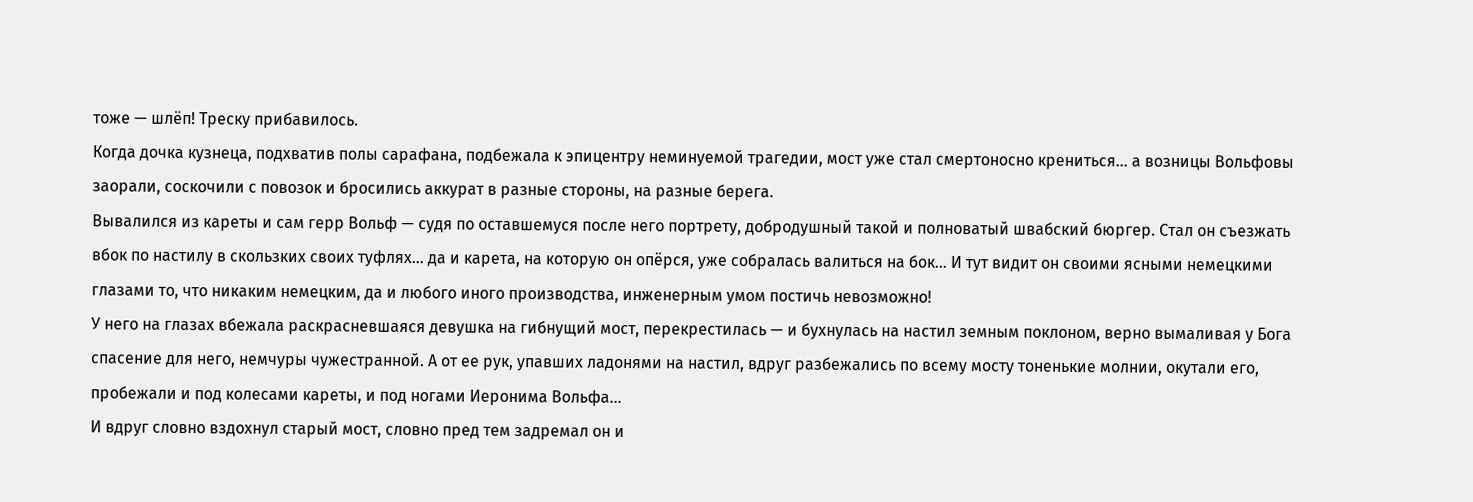тоже — шлёп! Треску прибавилось.
Когда дочка кузнеца, подхватив полы сарафана, подбежала к эпицентру неминуемой трагедии, мост уже стал смертоносно крениться… а возницы Вольфовы заорали, соскочили с повозок и бросились аккурат в разные стороны, на разные берега.
Вывалился из кареты и сам герр Вольф — судя по оставшемуся после него портрету, добродушный такой и полноватый швабский бюргер. Стал он съезжать вбок по настилу в скользких своих туфлях… да и карета, на которую он опёрся, уже собралась валиться на бок… И тут видит он своими ясными немецкими глазами то, что никаким немецким, да и любого иного производства, инженерным умом постичь невозможно!
У него на глазах вбежала раскрасневшаяся девушка на гибнущий мост, перекрестилась — и бухнулась на настил земным поклоном, верно вымаливая у Бога спасение для него, немчуры чужестранной. А от ее рук, упавших ладонями на настил, вдруг разбежались по всему мосту тоненькие молнии, окутали его, пробежали и под колесами кареты, и под ногами Иеронима Вольфа…
И вдруг словно вздохнул старый мост, словно пред тем задремал он и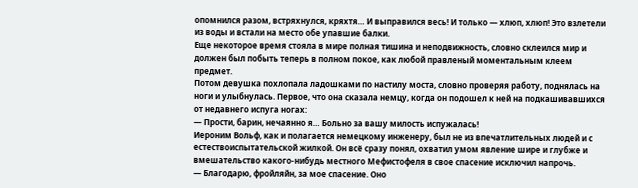опомнился разом, встряхнулся, кряхтя… И выправился весь! И только — хлюп, хлюп! Это взлетели из воды и встали на место обе упавшие балки.
Еще некоторое время стояла в мире полная тишина и неподвижность, словно склеился мир и должен был побыть теперь в полном покое, как любой правленый моментальным клеем предмет.
Потом девушка похлопала ладошками по настилу моста, словно проверяя работу, поднялась на ноги и улыбнулась. Первое, что она сказала немцу, когда он подошел к ней на подкашивавшихся от недавнего испуга ногах:
— Прости, барин, нечаянно я… Больно за вашу милость испужалась!
Иероним Вольф, как и полагается немецкому инженеру, был не из впечатлительных людей и с естествоиспытательской жилкой. Он всё сразу понял, охватил умом явление шире и глубже и вмешательство какого-нибудь местного Мефистофеля в свое спасение исключил напрочь.
— Благодарю, фройляйн, за мое спасение. Оно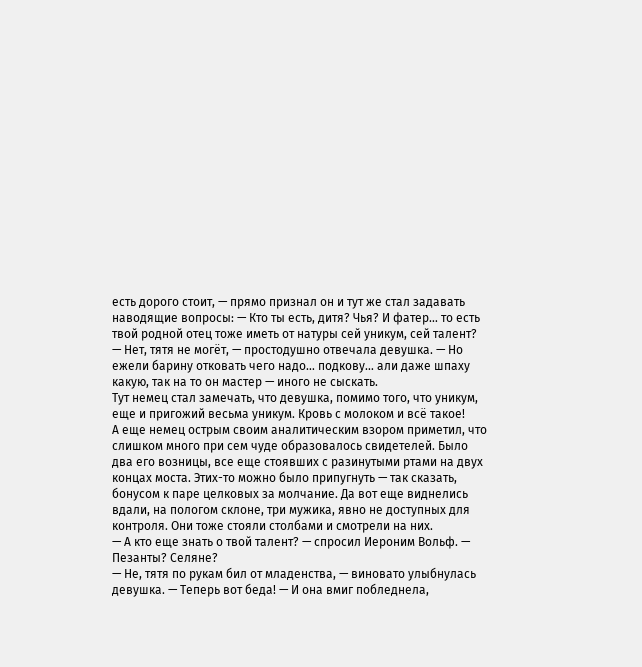есть дорого стоит, — прямо признал он и тут же стал задавать наводящие вопросы: — Кто ты есть, дитя? Чья? И фатер… то есть твой родной отец тоже иметь от натуры сей уникум, сей талент?
— Нет, тятя не могёт, — простодушно отвечала девушка. — Но ежели барину отковать чего надо… подкову… али даже шпаху какую, так на то он мастер — иного не сыскать.
Тут немец стал замечать, что девушка, помимо того, что уникум, еще и пригожий весьма уникум. Кровь с молоком и всё такое!
А еще немец острым своим аналитическим взором приметил, что слишком много при сем чуде образовалось свидетелей. Было два его возницы, все еще стоявших с разинутыми ртами на двух концах моста. Этих-то можно было припугнуть — так сказать, бонусом к паре целковых за молчание. Да вот еще виднелись вдали, на пологом склоне, три мужика, явно не доступных для контроля. Они тоже стояли столбами и смотрели на них.
— А кто еще знать о твой талент? — спросил Иероним Вольф. — Пезанты? Селяне?
— Не, тятя по рукам бил от младенства, — виновато улыбнулась девушка. — Теперь вот беда! — И она вмиг побледнела,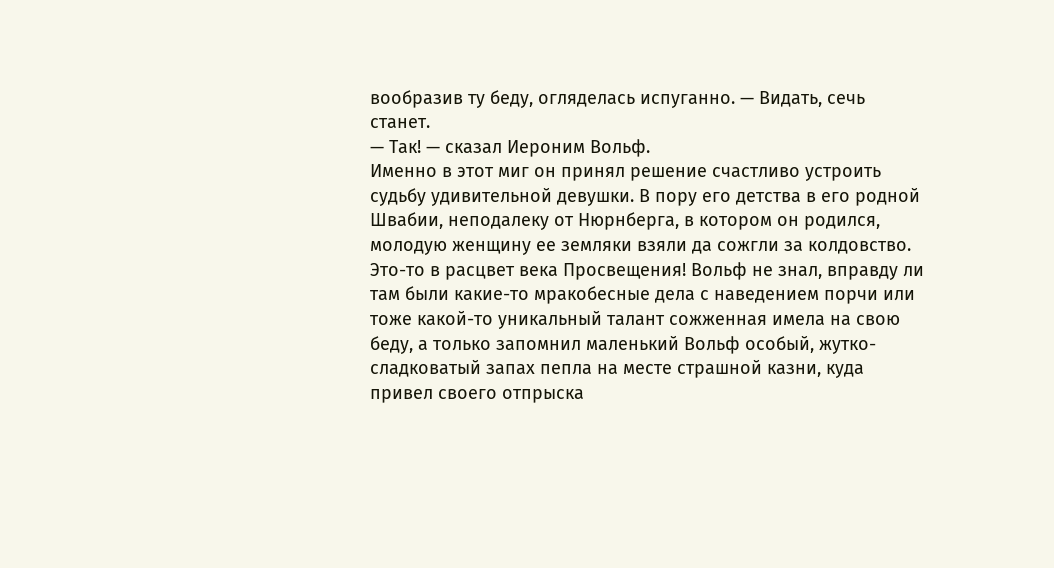вообразив ту беду, огляделась испуганно. — Видать, сечь станет.
— Так! — сказал Иероним Вольф.
Именно в этот миг он принял решение счастливо устроить судьбу удивительной девушки. В пору его детства в его родной Швабии, неподалеку от Нюрнберга, в котором он родился, молодую женщину ее земляки взяли да сожгли за колдовство. Это-то в расцвет века Просвещения! Вольф не знал, вправду ли там были какие-то мракобесные дела с наведением порчи или тоже какой-то уникальный талант сожженная имела на свою беду, а только запомнил маленький Вольф особый, жутко-сладковатый запах пепла на месте страшной казни, куда привел своего отпрыска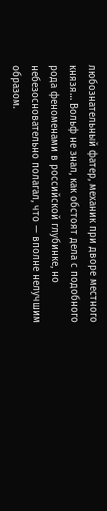любознательный фатер, механик при дворе местного князя… Вольф не знал, как обстоят дела с подобного рода феноменами в российской глубинке, но небезосновательно полагал, что — вполне нелучшим образом.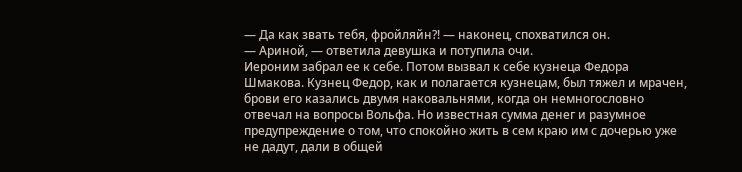— Да как звать тебя, фройляйн?! — наконец, спохватился он.
— Ариной, — ответила девушка и потупила очи.
Иероним забрал ее к себе. Потом вызвал к себе кузнеца Федора Шмакова. Кузнец Федор, как и полагается кузнецам, был тяжел и мрачен, брови его казались двумя наковальнями, когда он немногословно отвечал на вопросы Вольфа. Но известная сумма денег и разумное предупреждение о том, что спокойно жить в сем краю им с дочерью уже не дадут, дали в общей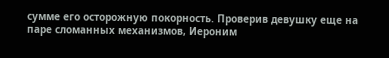сумме его осторожную покорность. Проверив девушку еще на паре сломанных механизмов, Иероним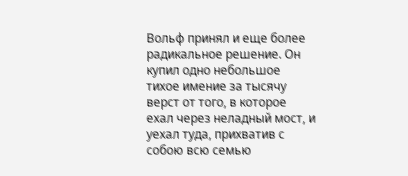Вольф принял и еще более радикальное решение. Он купил одно небольшое тихое имение за тысячу верст от того, в которое ехал через неладный мост, и уехал туда, прихватив с собою всю семью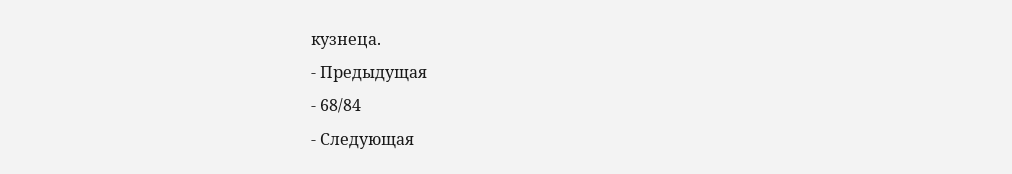кузнеца.
- Предыдущая
- 68/84
- Следующая